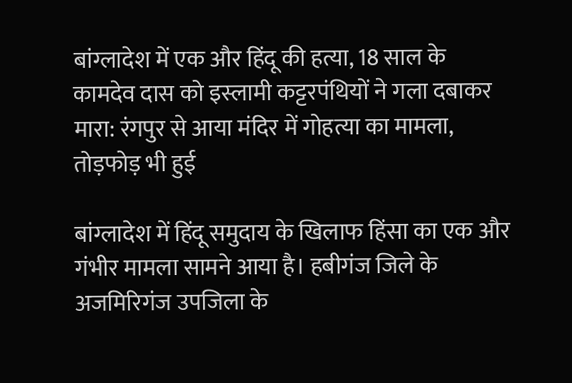बांग्लादेश में एक और हिंदू की हत्या, 18 साल के कामदेव दास को इस्लामी कट्टरपंथियों ने गला दबाकर मारा: रंगपुर से आया मंदिर में गोहत्या का मामला, तोड़फोड़ भी हुई

बांग्लादेश में हिंदू समुदाय के खिलाफ हिंसा का एक और गंभीर मामला सामने आया है। हबीगंज जिले के अजमिरिगंज उपजिला के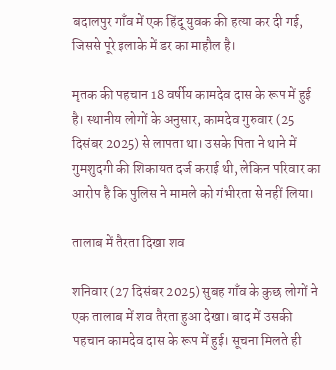बदालपुर गाँव में एक हिंदू युवक की हत्या कर दी गई, जिससे पूरे इलाके में डर का माहौल है।

मृतक की पहचान 18 वर्षीय कामदेव दास के रूप में हुई है। स्थानीय लोगों के अनुसार, कामदेव गुरुवार (25 दिसंबर 2025) से लापता था। उसके पिता ने थाने में गुमशुदगी की शिकायत दर्ज कराई थी, लेकिन परिवार का आरोप है कि पुलिस ने मामले को गंभीरता से नहीं लिया।

तालाब में तैरता दिखा शव

शनिवार (27 दिसंबर 2025) सुबह गाँव के कुछ लोगों ने एक तालाब में शव तैरता हुआ देखा। बाद में उसकी पहचान कामदेव दास के रूप में हुई। सूचना मिलते ही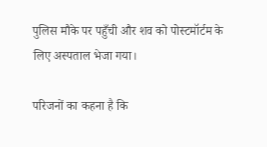पुलिस मौके पर पहुँची और शव को पोस्टमॉर्टम के लिए अस्पताल भेजा गया।

परिजनों का कहना है कि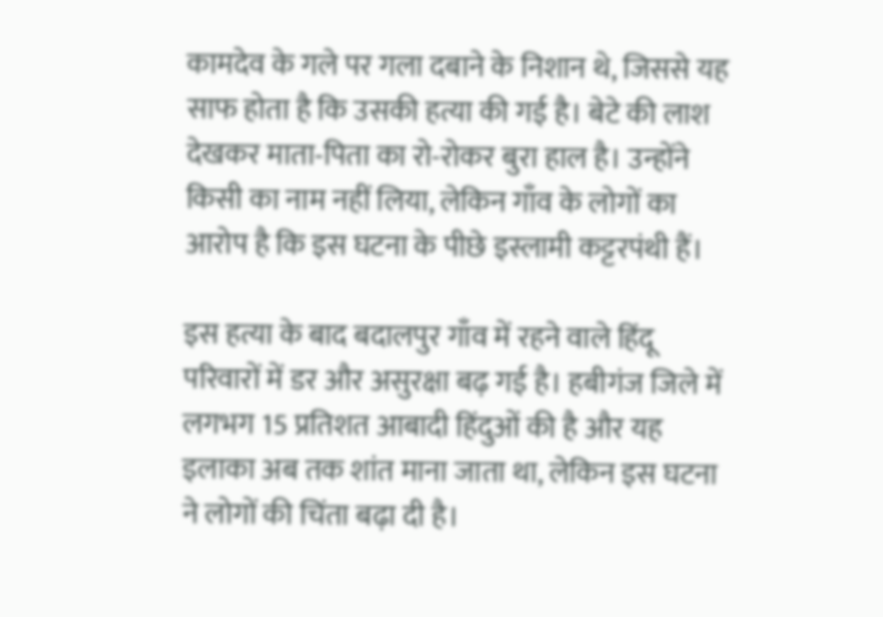कामदेव के गले पर गला दबाने के निशान थे, जिससे यह साफ होता है कि उसकी हत्या की गई है। बेटे की लाश देखकर माता-पिता का रो-रोकर बुरा हाल है। उन्होंने किसी का नाम नहीं लिया, लेकिन गाँव के लोगों का आरोप है कि इस घटना के पीछे इस्लामी कट्टरपंथी हैं।

इस हत्या के बाद बदालपुर गाँव में रहने वाले हिंदू परिवारों में डर और असुरक्षा बढ़ गई है। हबीगंज जिले में लगभग 15 प्रतिशत आबादी हिंदुओं की है और यह इलाका अब तक शांत माना जाता था, लेकिन इस घटना ने लोगों की चिंता बढ़ा दी है।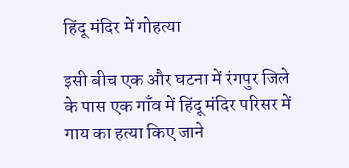हिंदू मंदिर में गोहत्या

इसी बीच एक और घटना में रंगपुर जिले के पास एक गाँव में हिंदू मंदिर परिसर में गाय का हत्या किए जाने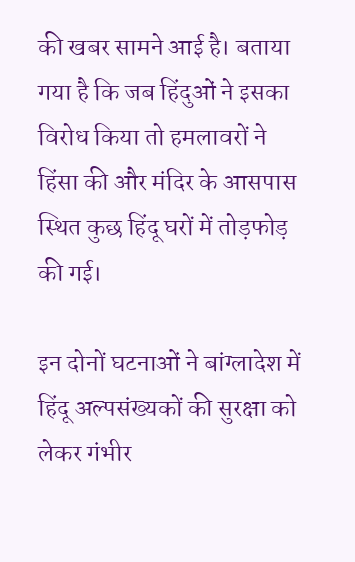की खबर सामने आई है। बताया गया है कि जब हिंदुओं ने इसका विरोध किया तो हमलावरों ने हिंसा की और मंदिर के आसपास स्थित कुछ हिंदू घरों में तोड़फोड़ की गई।

इन दोनों घटनाओं ने बांग्लादेश में हिंदू अल्पसंख्यकों की सुरक्षा को लेकर गंभीर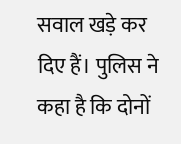सवाल खड़े कर दिए हैं। पुलिस ने कहा है कि दोनों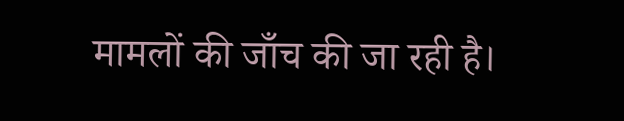मामलों की जाँच की जा रही है।